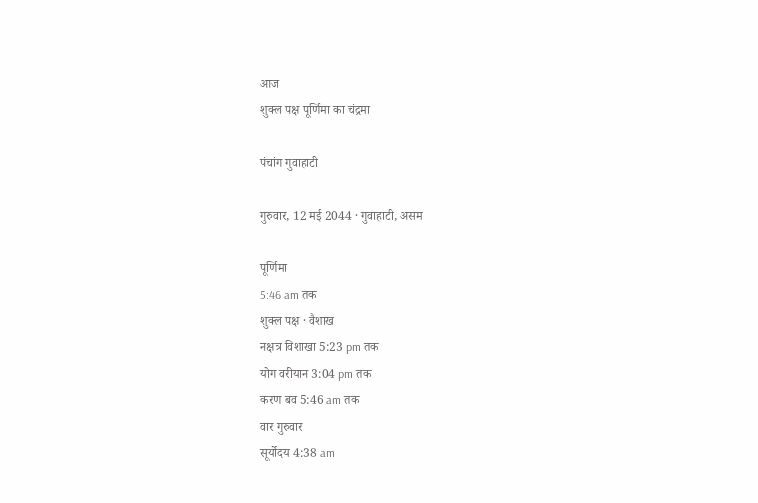आज
शुक्ल पक्ष पूर्णिमा का चंद्रमा

पंचांग गुवाहाटी

गुरुवार, 12 मई 2044 · गुवाहाटी, असम

पूर्णिमा
5:46 am तक
शुक्ल पक्ष · वैशाख
नक्षत्र विशाखा 5:23 pm तक
योग वरीयान 3:04 pm तक
करण बव 5:46 am तक
वार गुरुवार
सूर्योदय 4:38 am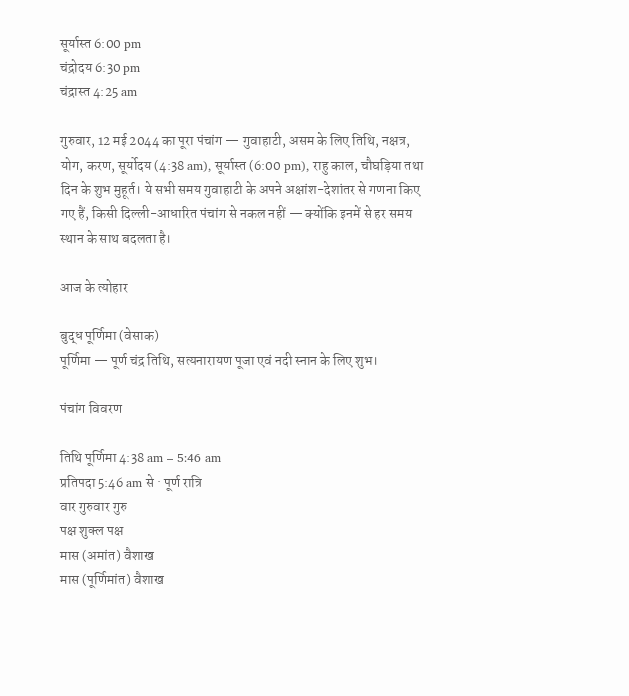सूर्यास्त 6:00 pm
चंद्रोदय 6:30 pm
चंद्रास्त 4:25 am

गुरुवार, 12 मई 2044 का पूरा पंचांग — गुवाहाटी, असम के लिए तिथि, नक्षत्र, योग, करण, सूर्योदय (4:38 am), सूर्यास्त (6:00 pm), राहु काल, चौघड़िया तथा दिन के शुभ मुहूर्त। ये सभी समय गुवाहाटी के अपने अक्षांश-देशांतर से गणना किए गए हैं, किसी दिल्ली-आधारित पंचांग से नकल नहीं — क्योंकि इनमें से हर समय स्थान के साथ बदलता है।

आज के त्योहार

बुद्ध पूर्णिमा (वेसाक)
पूर्णिमा — पूर्ण चंद्र तिथि, सत्यनारायण पूजा एवं नदी स्नान के लिए शुभ।

पंचांग विवरण

तिथि पूर्णिमा 4:38 am – 5:46 am
प्रतिपदा 5:46 am से · पूर्ण रात्रि
वार गुरुवार गुरु
पक्ष शुक्ल पक्ष
मास (अमांत) वैशाख
मास (पूर्णिमांत) वैशाख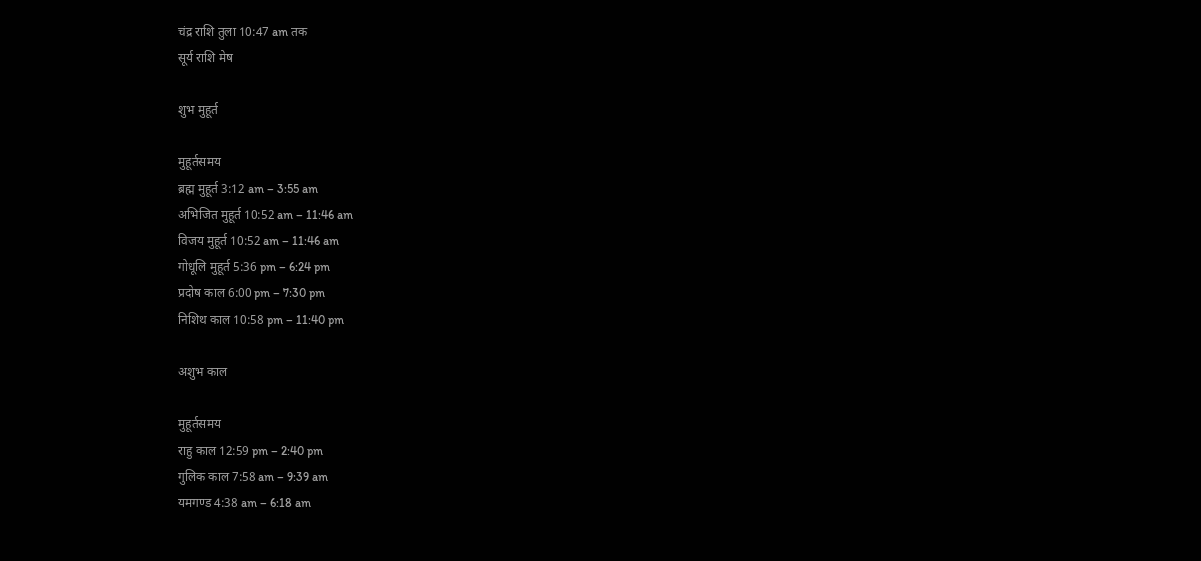चंद्र राशि तुला 10:47 am तक
सूर्य राशि मेष

शुभ मुहूर्त

मुहूर्तसमय
ब्रह्म मुहूर्त 3:12 am – 3:55 am
अभिजित मुहूर्त 10:52 am – 11:46 am
विजय मुहूर्त 10:52 am – 11:46 am
गोधूलि मुहूर्त 5:36 pm – 6:24 pm
प्रदोष काल 6:00 pm – 7:30 pm
निशिथ काल 10:58 pm – 11:40 pm

अशुभ काल

मुहूर्तसमय
राहु काल 12:59 pm – 2:40 pm
गुलिक काल 7:58 am – 9:39 am
यमगण्ड 4:38 am – 6:18 am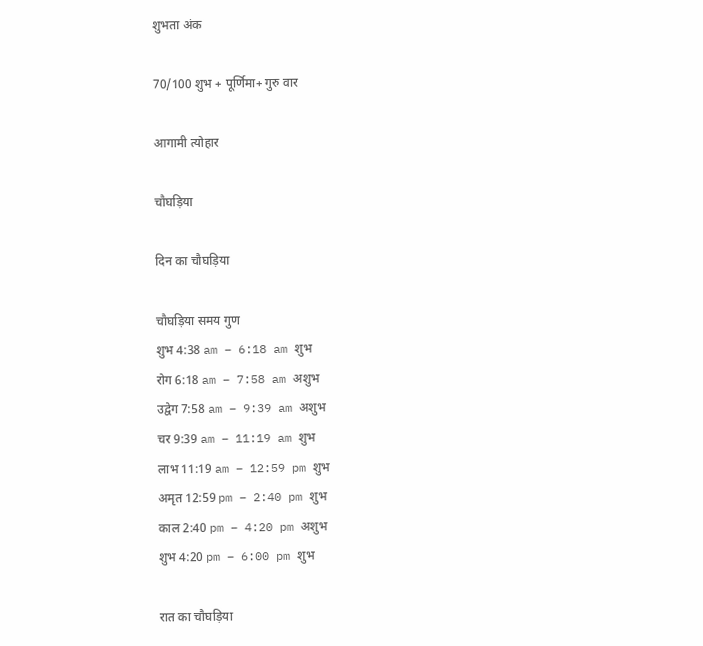शुभता अंक

70/100 शुभ + पूर्णिमा+ गुरु वार

आगामी त्योहार

चौघड़िया

दिन का चौघड़िया

चौघड़िया समय गुण
शुभ 4:38 am – 6:18 am शुभ
रोग 6:18 am – 7:58 am अशुभ
उद्वेग 7:58 am – 9:39 am अशुभ
चर 9:39 am – 11:19 am शुभ
लाभ 11:19 am – 12:59 pm शुभ
अमृत 12:59 pm – 2:40 pm शुभ
काल 2:40 pm – 4:20 pm अशुभ
शुभ 4:20 pm – 6:00 pm शुभ

रात का चौघड़िया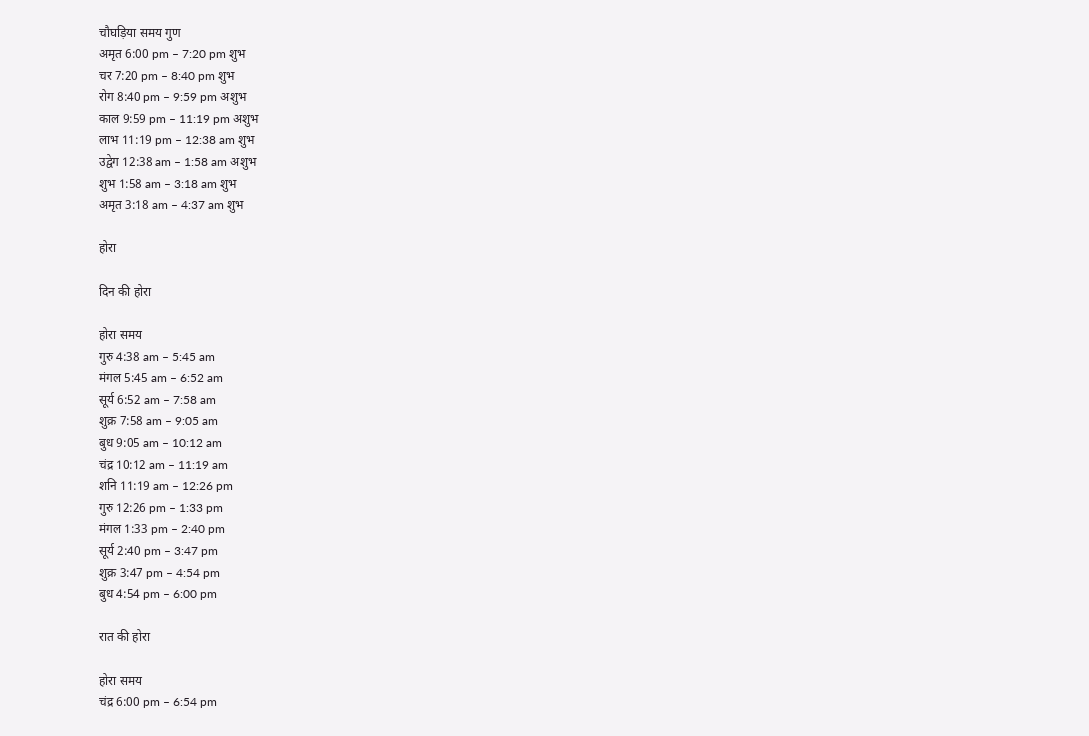चौघड़िया समय गुण
अमृत 6:00 pm – 7:20 pm शुभ
चर 7:20 pm – 8:40 pm शुभ
रोग 8:40 pm – 9:59 pm अशुभ
काल 9:59 pm – 11:19 pm अशुभ
लाभ 11:19 pm – 12:38 am शुभ
उद्वेग 12:38 am – 1:58 am अशुभ
शुभ 1:58 am – 3:18 am शुभ
अमृत 3:18 am – 4:37 am शुभ

होरा

दिन की होरा

होरा समय
गुरु 4:38 am – 5:45 am
मंगल 5:45 am – 6:52 am
सूर्य 6:52 am – 7:58 am
शुक्र 7:58 am – 9:05 am
बुध 9:05 am – 10:12 am
चंद्र 10:12 am – 11:19 am
शनि 11:19 am – 12:26 pm
गुरु 12:26 pm – 1:33 pm
मंगल 1:33 pm – 2:40 pm
सूर्य 2:40 pm – 3:47 pm
शुक्र 3:47 pm – 4:54 pm
बुध 4:54 pm – 6:00 pm

रात की होरा

होरा समय
चंद्र 6:00 pm – 6:54 pm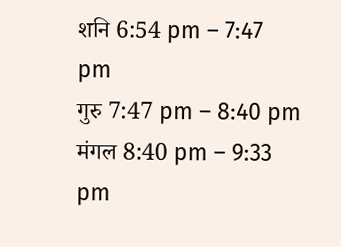शनि 6:54 pm – 7:47 pm
गुरु 7:47 pm – 8:40 pm
मंगल 8:40 pm – 9:33 pm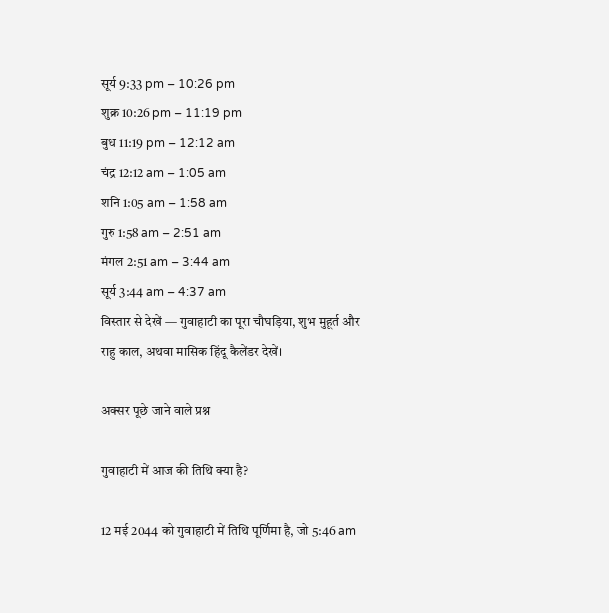सूर्य 9:33 pm – 10:26 pm
शुक्र 10:26 pm – 11:19 pm
बुध 11:19 pm – 12:12 am
चंद्र 12:12 am – 1:05 am
शनि 1:05 am – 1:58 am
गुरु 1:58 am – 2:51 am
मंगल 2:51 am – 3:44 am
सूर्य 3:44 am – 4:37 am
विस्तार से देखें — गुवाहाटी का पूरा चौघड़िया, शुभ मुहूर्त और राहु काल, अथवा मासिक हिंदू कैलेंडर देखें।

अक्सर पूछे जाने वाले प्रश्न

गुवाहाटी में आज की तिथि क्या है?

12 मई 2044 को गुवाहाटी में तिथि पूर्णिमा है, जो 5:46 am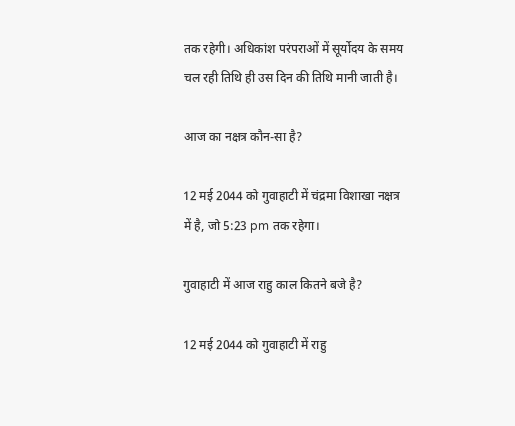तक रहेगी। अधिकांश परंपराओं में सूर्योदय के समय चल रही तिथि ही उस दिन की तिथि मानी जाती है।

आज का नक्षत्र कौन-सा है?

12 मई 2044 को गुवाहाटी में चंद्रमा विशाखा नक्षत्र में है, जो 5:23 pm तक रहेगा।

गुवाहाटी में आज राहु काल कितने बजे है?

12 मई 2044 को गुवाहाटी में राहु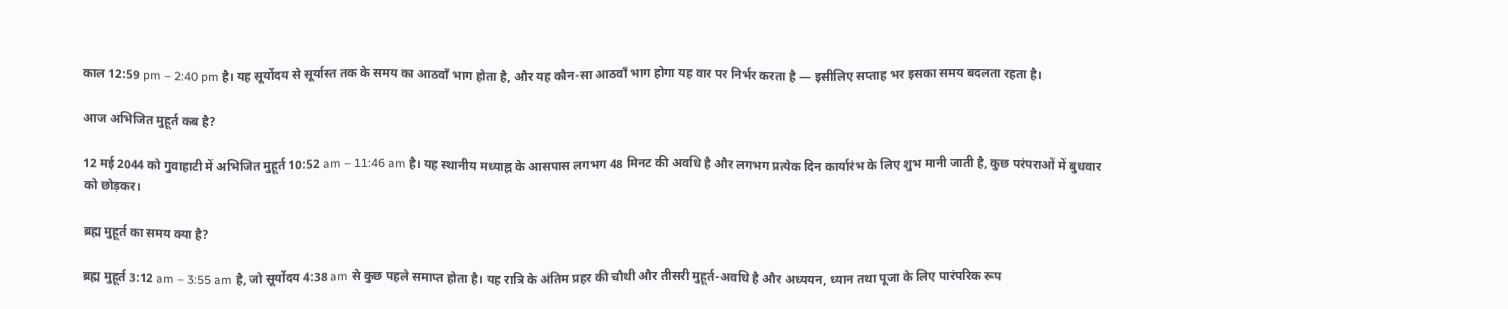काल 12:59 pm – 2:40 pm है। यह सूर्योदय से सूर्यास्त तक के समय का आठवाँ भाग होता है, और यह कौन-सा आठवाँ भाग होगा यह वार पर निर्भर करता है — इसीलिए सप्ताह भर इसका समय बदलता रहता है।

आज अभिजित मुहूर्त कब है?

12 मई 2044 को गुवाहाटी में अभिजित मुहूर्त 10:52 am – 11:46 am है। यह स्थानीय मध्याह्न के आसपास लगभग 48 मिनट की अवधि है और लगभग प्रत्येक दिन कार्यारंभ के लिए शुभ मानी जाती है, कुछ परंपराओं में बुधवार को छोड़कर।

ब्रह्म मुहूर्त का समय क्या है?

ब्रह्म मुहूर्त 3:12 am – 3:55 am है, जो सूर्योदय 4:38 am से कुछ पहले समाप्त होता है। यह रात्रि के अंतिम प्रहर की चौथी और तीसरी मुहूर्त-अवधि है और अध्ययन, ध्यान तथा पूजा के लिए पारंपरिक रूप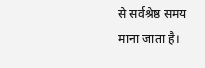से सर्वश्रेष्ठ समय माना जाता है।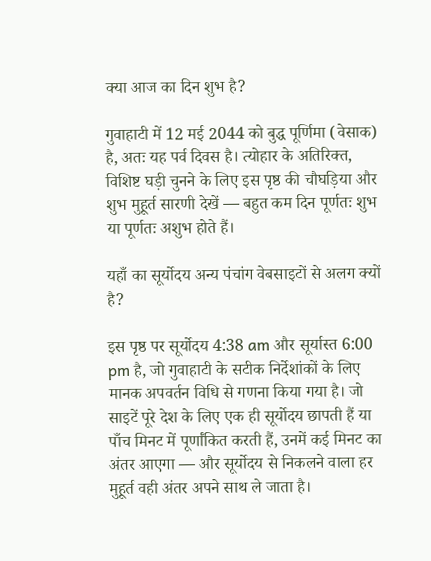क्या आज का दिन शुभ है?

गुवाहाटी में 12 मई 2044 को बुद्ध पूर्णिमा (वेसाक) है, अतः यह पर्व दिवस है। त्योहार के अतिरिक्त, विशिष्ट घड़ी चुनने के लिए इस पृष्ठ की चौघड़िया और शुभ मुहूर्त सारणी देखें — बहुत कम दिन पूर्णतः शुभ या पूर्णतः अशुभ होते हैं।

यहाँ का सूर्योदय अन्य पंचांग वेबसाइटों से अलग क्यों है?

इस पृष्ठ पर सूर्योदय 4:38 am और सूर्यास्त 6:00 pm है, जो गुवाहाटी के सटीक निर्देशांकों के लिए मानक अपवर्तन विधि से गणना किया गया है। जो साइटें पूरे देश के लिए एक ही सूर्योदय छापती हैं या पाँच मिनट में पूर्णांकित करती हैं, उनमें कई मिनट का अंतर आएगा — और सूर्योदय से निकलने वाला हर मुहूर्त वही अंतर अपने साथ ले जाता है।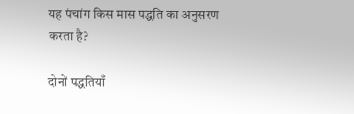यह पंचांग किस मास पद्धति का अनुसरण करता है?

दोनों पद्धतियाँ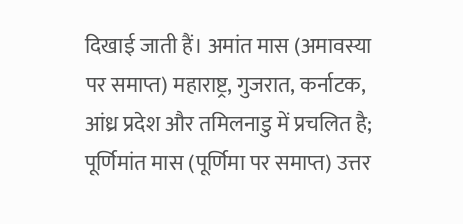दिखाई जाती हैं। अमांत मास (अमावस्या पर समाप्त) महाराष्ट्र, गुजरात, कर्नाटक, आंध्र प्रदेश और तमिलनाडु में प्रचलित है; पूर्णिमांत मास (पूर्णिमा पर समाप्त) उत्तर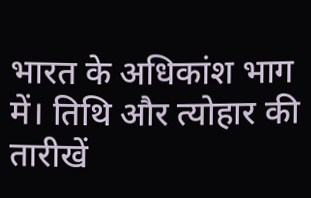भारत के अधिकांश भाग में। तिथि और त्योहार की तारीखें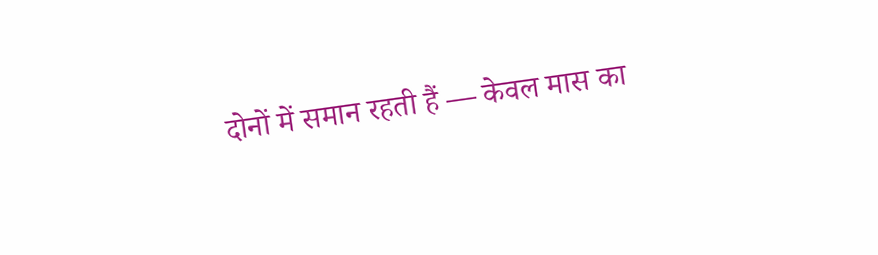दोनों में समान रहती हैं — केवल मास का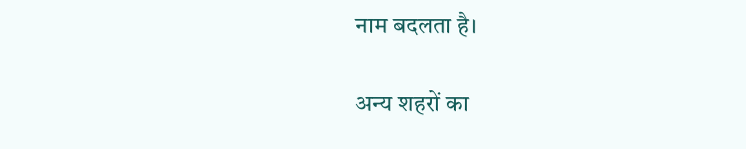नाम बदलता है।

अन्य शहरों का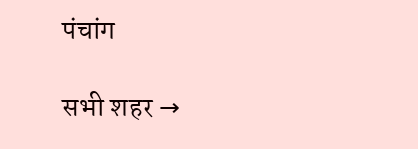पंचांग

सभी शहर →